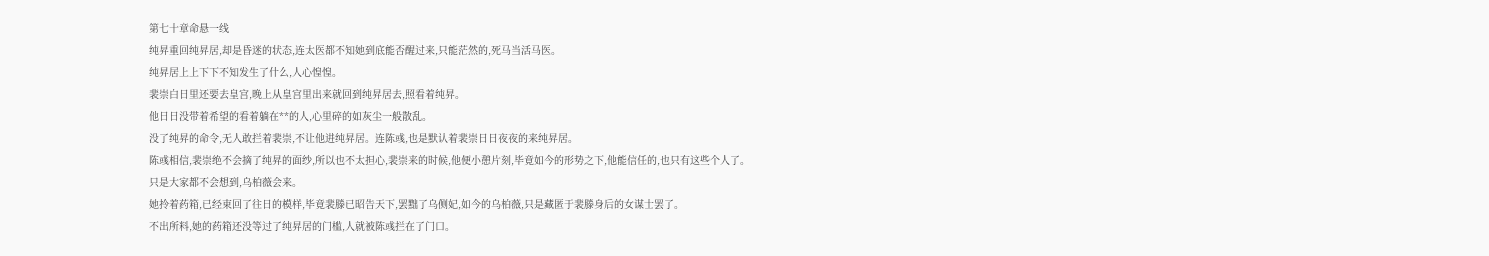第七十章命悬一线
纯昇重回纯昇居,却是昏迷的状态,连太医都不知她到底能否醒过来,只能茫然的,死马当活马医。
纯昇居上上下下不知发生了什么,人心惶惶。
裴崇白日里还要去皇宫,晚上从皇宫里出来就回到纯昇居去,照看着纯昇。
他日日没带着希望的看着躺在**的人,心里碎的如灰尘一般散乱。
没了纯昇的命令,无人敢拦着裴崇,不让他进纯昇居。连陈彧,也是默认着裴崇日日夜夜的来纯昇居。
陈彧相信,裴崇绝不会摘了纯昇的面纱,所以也不太担心,裴崇来的时候,他便小憩片刻,毕竟如今的形势之下,他能信任的,也只有这些个人了。
只是大家都不会想到,乌柏薇会来。
她拎着药箱,已经束回了往日的模样,毕竟裴滕已昭告天下,罢黜了乌侧妃,如今的乌柏薇,只是藏匿于裴滕身后的女谋士罢了。
不出所料,她的药箱还没等过了纯昇居的门槛,人就被陈彧拦在了门口。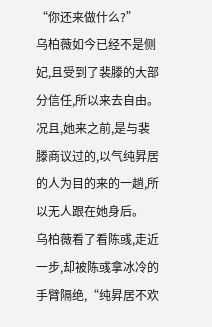“你还来做什么?”
乌柏薇如今已经不是侧妃,且受到了裴滕的大部分信任,所以来去自由。况且,她来之前,是与裴滕商议过的,以气纯昇居的人为目的来的一趟,所以无人跟在她身后。
乌柏薇看了看陈彧,走近一步,却被陈彧拿冰冷的手臂隔绝,“纯昇居不欢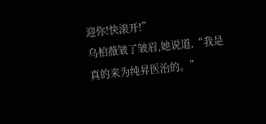迎你!快滚开!”
乌柏薇皱了皱眉,她说道,“我是真的来为纯昇医治的。”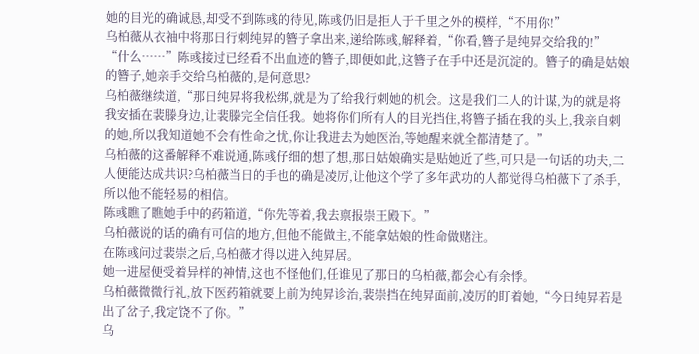她的目光的确诚恳,却受不到陈彧的待见,陈彧仍旧是拒人于千里之外的模样,“不用你!”
乌柏薇从衣袖中将那日行刺纯昇的簪子拿出来,递给陈彧,解释着,“你看,簪子是纯昇交给我的!”
“什么……”陈彧接过已经看不出血迹的簪子,即便如此,这簪子在手中还是沉淀的。簪子的确是姑娘的簪子,她亲手交给乌柏薇的,是何意思?
乌柏薇继续道,“那日纯昇将我松绑,就是为了给我行刺她的机会。这是我们二人的计谋,为的就是将我安插在裴滕身边,让裴滕完全信任我。她将你们所有人的目光挡住,将簪子插在我的头上,我亲自刺的她,所以我知道她不会有性命之忧,你让我进去为她医治,等她醒来就全都清楚了。”
乌柏薇的这番解释不难说通,陈彧仔细的想了想,那日姑娘确实是贴她近了些,可只是一句话的功夫,二人便能达成共识?乌柏薇当日的手也的确是凌厉,让他这个学了多年武功的人都觉得乌柏薇下了杀手,所以他不能轻易的相信。
陈彧瞧了瞧她手中的药箱道,“你先等着,我去禀报崇王殿下。”
乌柏薇说的话的确有可信的地方,但他不能做主,不能拿姑娘的性命做赌注。
在陈彧问过裴崇之后,乌柏薇才得以进入纯昇居。
她一进屋便受着异样的神情,这也不怪他们,任谁见了那日的乌柏薇,都会心有余悸。
乌柏薇微微行礼,放下医药箱就要上前为纯昇诊治,裴崇挡在纯昇面前,凌厉的盯着她,“今日纯昇若是出了岔子,我定饶不了你。”
乌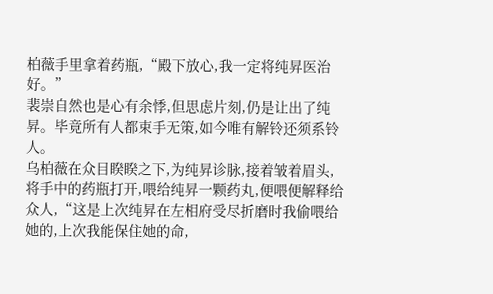柏薇手里拿着药瓶,“殿下放心,我一定将纯昇医治好。”
裴崇自然也是心有余悸,但思虑片刻,仍是让出了纯昇。毕竟所有人都束手无策,如今唯有解铃还须系铃人。
乌柏薇在众目睽睽之下,为纯昇诊脉,接着皱着眉头,将手中的药瓶打开,喂给纯昇一颗药丸,便喂便解释给众人,“这是上次纯昇在左相府受尽折磨时我偷喂给她的,上次我能保住她的命,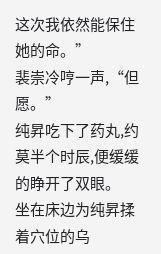这次我依然能保住她的命。”
裴崇冷哼一声,“但愿。”
纯昇吃下了药丸,约莫半个时辰,便缓缓的睁开了双眼。
坐在床边为纯昇揉着穴位的乌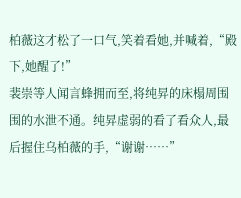柏薇这才松了一口气,笑着看她,并喊着,“殿下,她醒了!”
裴崇等人闻言蜂拥而至,将纯昇的床榻周围围的水泄不通。纯昇虚弱的看了看众人,最后握住乌柏薇的手,“谢谢……”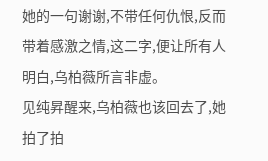她的一句谢谢,不带任何仇恨,反而带着感激之情,这二字,便让所有人明白,乌柏薇所言非虚。
见纯昇醒来,乌柏薇也该回去了,她拍了拍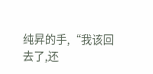纯昇的手,“我该回去了,还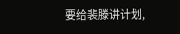要给裴滕讲计划,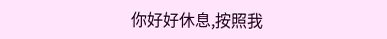你好好休息,按照我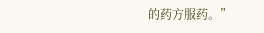的药方服药。”